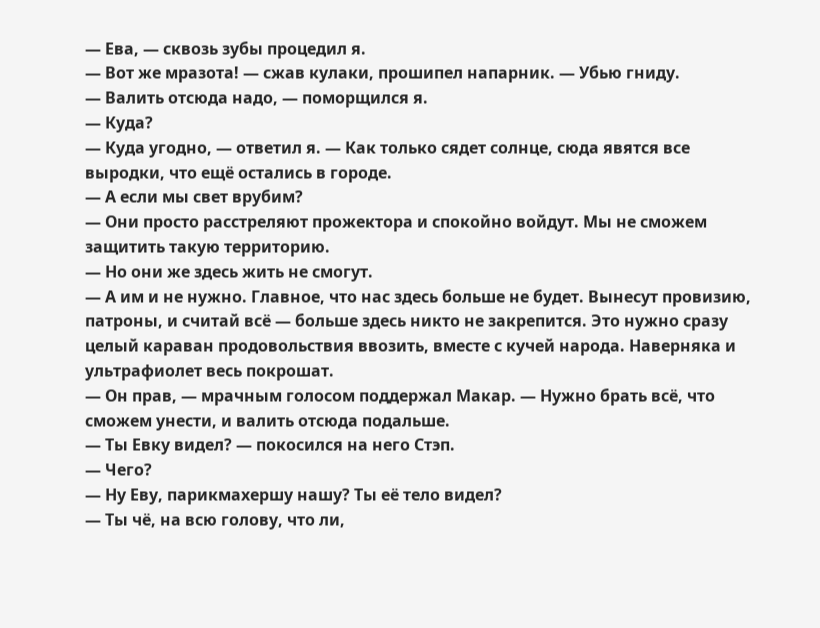— Ева, — сквозь зубы процедил я.
— Вот же мразота! — сжав кулаки, прошипел напарник. — Убью гниду.
— Валить отсюда надо, — поморщился я.
— Куда?
— Куда угодно, — ответил я. — Как только сядет солнце, сюда явятся все выродки, что ещё остались в городе.
— А если мы свет врубим?
— Они просто расстреляют прожектора и спокойно войдут. Мы не сможем защитить такую территорию.
— Но они же здесь жить не смогут.
— А им и не нужно. Главное, что нас здесь больше не будет. Вынесут провизию, патроны, и считай всё — больше здесь никто не закрепится. Это нужно сразу целый караван продовольствия ввозить, вместе с кучей народа. Наверняка и ультрафиолет весь покрошат.
— Он прав, — мрачным голосом поддержал Макар. — Нужно брать всё, что сможем унести, и валить отсюда подальше.
— Ты Евку видел? — покосился на него Стэп.
— Чего?
— Ну Еву, парикмахершу нашу? Ты её тело видел?
— Ты чё, на всю голову, что ли,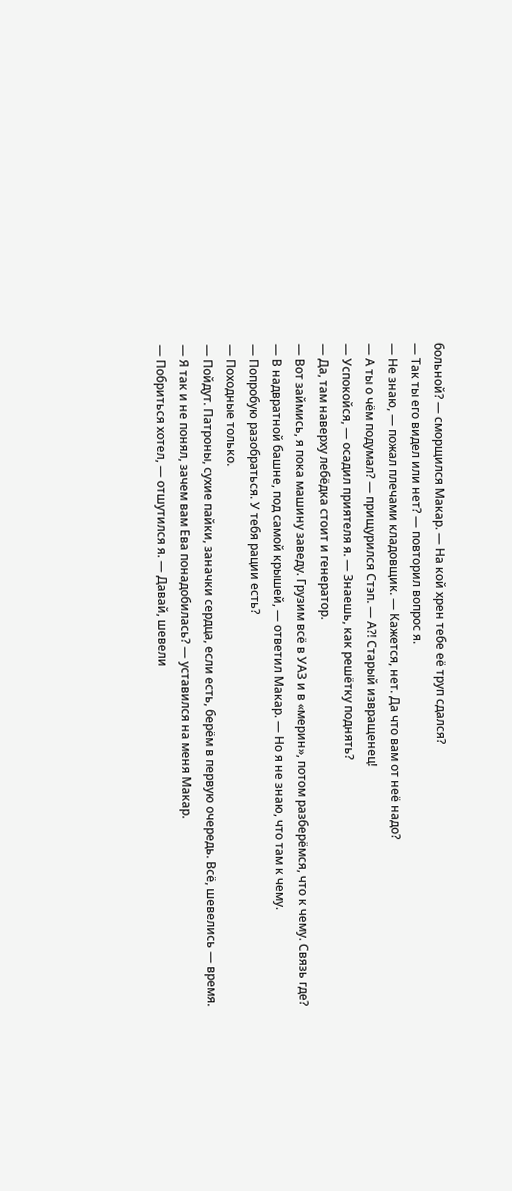больной? — сморщился Макар. — На кой хрен тебе её труп сдался?
— Так ты его видел или нет? — повторил вопрос я.
— Не знаю, — пожал плечами кладовщик. — Кажется, нет. Да что вам от неё надо?
— А ты о чём подумал? — прищурился Стэп. — А⁈ Старый извращенец!
— Успокойся, — осадил приятеля я. — Знаешь, как решётку поднять?
— Да, там наверху лебёдка стоит и генератор.
— Вот займись, я пока машину заведу. Грузим всё в УАЗ и в «мерин», потом разберёмся, что к чему. Связь где?
— В надвратной башне, под самой крышей, — ответил Макар. — Но я не знаю, что там к чему.
— Попробую разобраться. У тебя рации есть?
— Походные только.
— Пойдут. Патроны, сухие пайки, заначки сердца, если есть, берём в первую очередь. Всё, шевелись — время.
— Я так и не понял, зачем вам Ева понадобилась? — уставился на меня Макар.
— Побриться хотел, — отшутился я. — Давай, шевели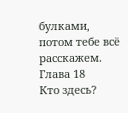булками, потом тебе всё расскажем.
Глава 18
Кто здесь?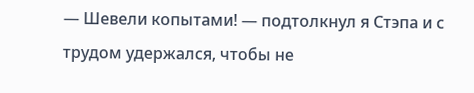— Шевели копытами! — подтолкнул я Стэпа и с трудом удержался, чтобы не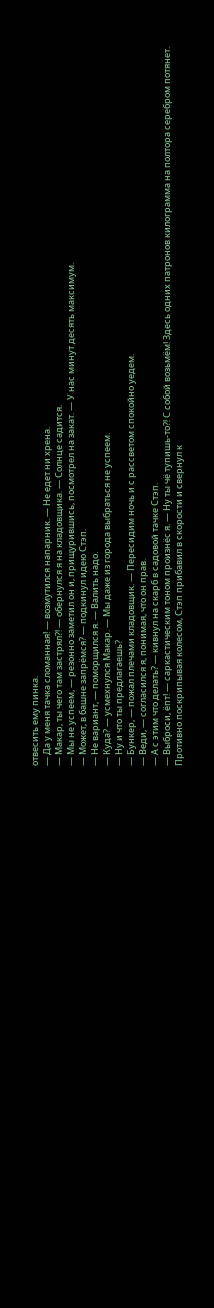отвесить ему пинка.
— Да у меня тачка сломанная! — возмутился напарник. — Не едет ни хрена.
— Макар, ты чего там застрял⁈ — обернулся я на кладовщика. — Солнце садится.
— Мы не успеем, — резонно заметил он и, прищурившись, посмотрел на закат. — У нас минут десять максимум.
— Может, в башне запрёмся? — подкинул идею Стэп.
— Не вариант, — поморщился я. — Валить надо.
— Куда? — усмехнулся Макар. — Мы даже из города выбраться не успеем.
— Ну и что ты предлагаешь?
— Бункер, — пожал плечами кладовщик. — Пересидим ночь и с рассветом спокойно уедем.
— Веди, — согласился я, понимая, что он прав.
— А с этим что делать? — кивнул на скарб в садовой тачке Стэп.
— Выброси, ёпт! — саркастическим тоном произнёс я. — Ну ты чё тупишь-то⁈ С собой возьмём! Здесь одних патронов килограмма на полтора серебром потянет.
Противно поскрипывая колесом, Стэп прибавил в скорости и свернул к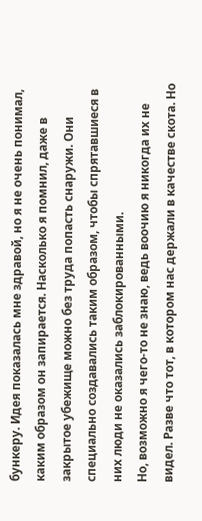бункеру. Идея показалась мне здравой, но я не очень понимал, каким образом он запирается. Насколько я помнил, даже в закрытое убежище можно без труда попасть снаружи. Они специально создавались таким образом, чтобы спрятавшиеся в них люди не оказались заблокированными.
Но, возможно я чего-то не знаю, ведь воочию я никогда их не видел. Разве что тот, в котором нас держали в качестве скота. Но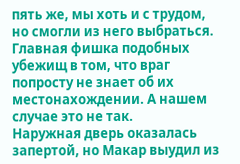пять же, мы хоть и с трудом, но смогли из него выбраться. Главная фишка подобных убежищ в том, что враг попросту не знает об их местонахождении. А нашем случае это не так.
Наружная дверь оказалась запертой, но Макар выудил из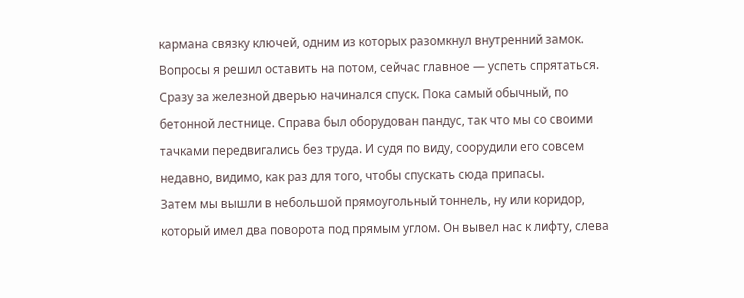кармана связку ключей, одним из которых разомкнул внутренний замок. Вопросы я решил оставить на потом, сейчас главное — успеть спрятаться.
Сразу за железной дверью начинался спуск. Пока самый обычный, по бетонной лестнице. Справа был оборудован пандус, так что мы со своими тачками передвигались без труда. И судя по виду, соорудили его совсем недавно, видимо, как раз для того, чтобы спускать сюда припасы.
Затем мы вышли в небольшой прямоугольный тоннель, ну или коридор, который имел два поворота под прямым углом. Он вывел нас к лифту, слева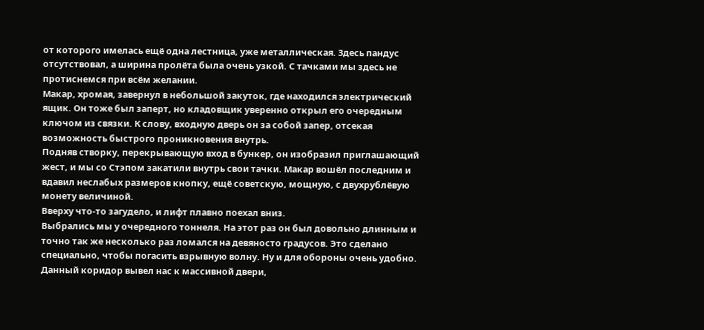от которого имелась ещё одна лестница, уже металлическая. Здесь пандус отсутствовал, а ширина пролёта была очень узкой. С тачками мы здесь не протиснемся при всём желании.
Макар, хромая, завернул в небольшой закуток, где находился электрический ящик. Он тоже был заперт, но кладовщик уверенно открыл его очередным ключом из связки. К слову, входную дверь он за собой запер, отсекая возможность быстрого проникновения внутрь.
Подняв створку, перекрывающую вход в бункер, он изобразил приглашающий жест, и мы со Стэпом закатили внутрь свои тачки. Макар вошёл последним и вдавил неслабых размеров кнопку, ещё советскую, мощную, с двухрублёвую монету величиной.
Вверху что-то загудело, и лифт плавно поехал вниз.
Выбрались мы у очередного тоннеля. На этот раз он был довольно длинным и точно так же несколько раз ломался на девяносто градусов. Это сделано специально, чтобы погасить взрывную волну. Ну и для обороны очень удобно.
Данный коридор вывел нас к массивной двери,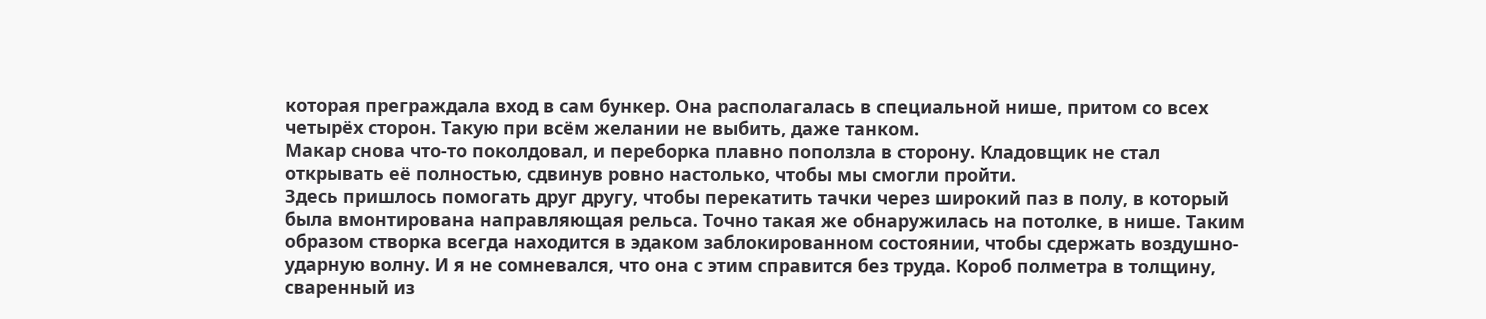которая преграждала вход в сам бункер. Она располагалась в специальной нише, притом со всех четырёх сторон. Такую при всём желании не выбить, даже танком.
Макар снова что-то поколдовал, и переборка плавно поползла в сторону. Кладовщик не стал открывать её полностью, сдвинув ровно настолько, чтобы мы смогли пройти.
Здесь пришлось помогать друг другу, чтобы перекатить тачки через широкий паз в полу, в который была вмонтирована направляющая рельса. Точно такая же обнаружилась на потолке, в нише. Таким образом створка всегда находится в эдаком заблокированном состоянии, чтобы сдержать воздушно-ударную волну. И я не сомневался, что она с этим справится без труда. Короб полметра в толщину, сваренный из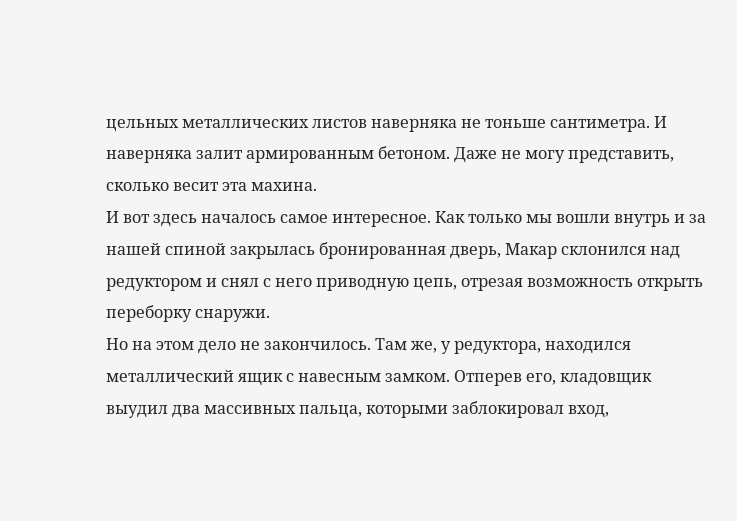цельных металлических листов наверняка не тоньше сантиметра. И наверняка залит армированным бетоном. Даже не могу представить, сколько весит эта махина.
И вот здесь началось самое интересное. Как только мы вошли внутрь и за нашей спиной закрылась бронированная дверь, Макар склонился над редуктором и снял с него приводную цепь, отрезая возможность открыть переборку снаружи.
Но на этом дело не закончилось. Там же, у редуктора, находился металлический ящик с навесным замком. Отперев его, кладовщик выудил два массивных пальца, которыми заблокировал вход,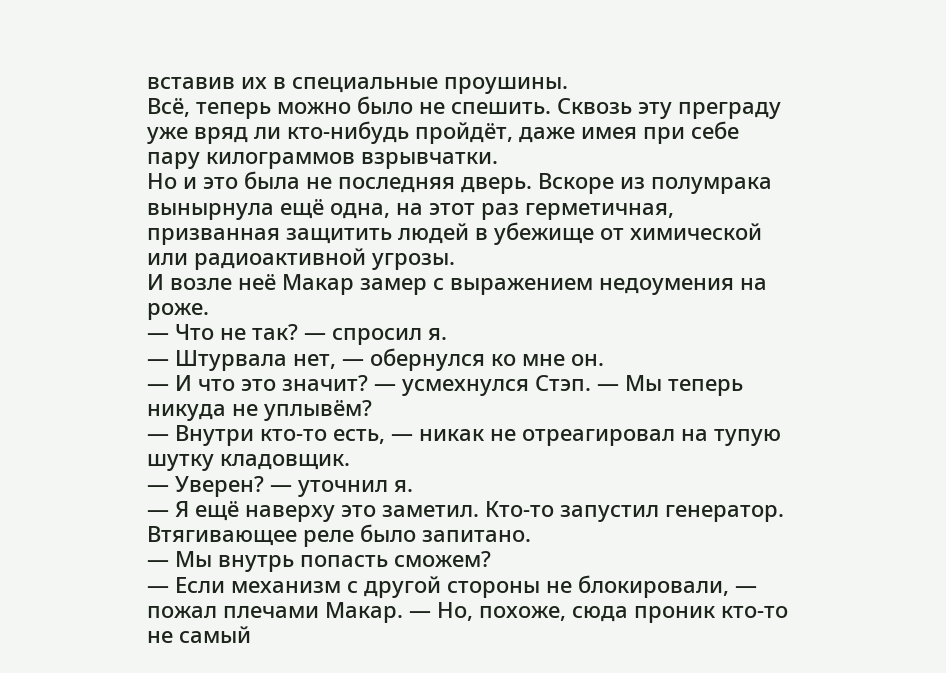вставив их в специальные проушины.
Всё, теперь можно было не спешить. Сквозь эту преграду уже вряд ли кто-нибудь пройдёт, даже имея при себе пару килограммов взрывчатки.
Но и это была не последняя дверь. Вскоре из полумрака вынырнула ещё одна, на этот раз герметичная, призванная защитить людей в убежище от химической или радиоактивной угрозы.
И возле неё Макар замер с выражением недоумения на роже.
— Что не так? — спросил я.
— Штурвала нет, — обернулся ко мне он.
— И что это значит? — усмехнулся Стэп. — Мы теперь никуда не уплывём?
— Внутри кто-то есть, — никак не отреагировал на тупую шутку кладовщик.
— Уверен? — уточнил я.
— Я ещё наверху это заметил. Кто-то запустил генератор. Втягивающее реле было запитано.
— Мы внутрь попасть сможем?
— Если механизм с другой стороны не блокировали, — пожал плечами Макар. — Но, похоже, сюда проник кто-то не самый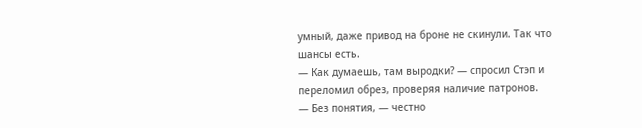умный, даже привод на броне не скинули. Так что шансы есть.
— Как думаешь, там выродки? — спросил Стэп и переломил обрез, проверяя наличие патронов.
— Без понятия, — честно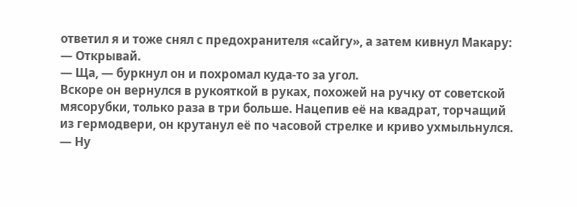ответил я и тоже снял с предохранителя «сайгу», а затем кивнул Макару: — Открывай.
— Ща, — буркнул он и похромал куда-то за угол.
Вскоре он вернулся в рукояткой в руках, похожей на ручку от советской мясорубки, только раза в три больше. Нацепив её на квадрат, торчащий из гермодвери, он крутанул её по часовой стрелке и криво ухмыльнулся.
— Ну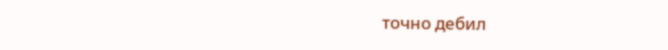точно дебил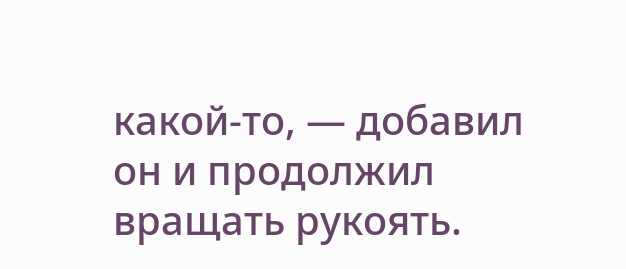какой-то, — добавил он и продолжил вращать рукоять.